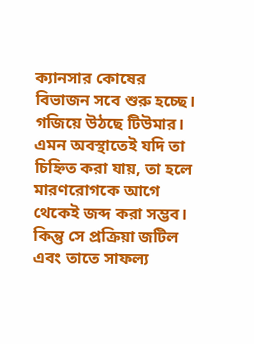ক্যানসার কোষের বিভাজন সবে শুরু হচ্ছে। গজিয়ে উঠছে টিউমার। এমন অবস্থাতেই যদি তা চিহ্নিত করা যায়, তা হলে মারণরোগকে আগে থেকেই জব্দ করা সম্ভব। কিন্তু সে প্রক্রিয়া জটিল এবং তাতে সাফল্য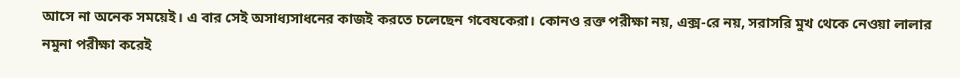আসে না অনেক সময়েই। এ বার সেই অসাধ্যসাধনের কাজই করতে চলেছেন গবেষকেরা। কোনও রক্ত পরীক্ষা নয়, এক্স-রে নয়, সরাসরি মুখ থেকে নেওয়া লালার নমুনা পরীক্ষা করেই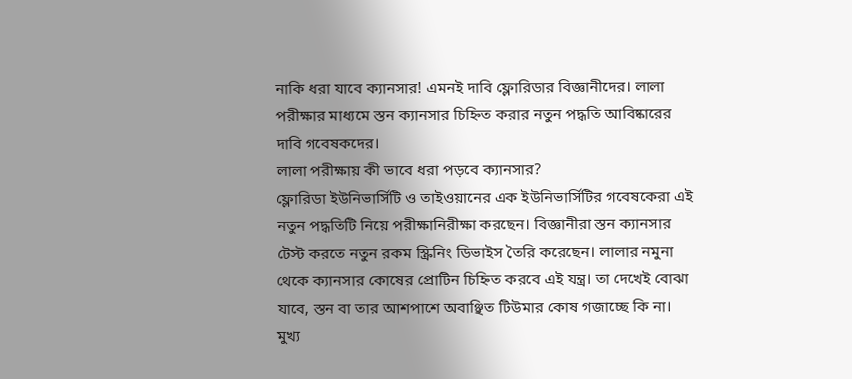নাকি ধরা যাবে ক্যানসার! এমনই দাবি ফ্লোরিডার বিজ্ঞানীদের। লালা পরীক্ষার মাধ্যমে স্তন ক্যানসার চিহ্নিত করার নতুন পদ্ধতি আবিষ্কারের দাবি গবেষকদের।
লালা পরীক্ষায় কী ভাবে ধরা পড়বে ক্যানসার?
ফ্লোরিডা ইউনিভার্সিটি ও তাইওয়ানের এক ইউনিভার্সিটির গবেষকেরা এই নতুন পদ্ধতিটি নিয়ে পরীক্ষানিরীক্ষা করছেন। বিজ্ঞানীরা স্তন ক্যানসার টেস্ট করতে নতুন রকম স্ক্রিনিং ডিভাইস তৈরি করেছেন। লালার নমুনা থেকে ক্যানসার কোষের প্রোটিন চিহ্নিত করবে এই যন্ত্র। তা দেখেই বোঝা যাবে, স্তন বা তার আশপাশে অবাঞ্ছিত টিউমার কোষ গজাচ্ছে কি না।
মুখ্য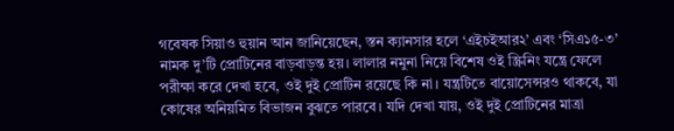গবেষক সিয়াও হুয়ান আন জানিয়েছেন, স্তন ক্যানসার হলে ‘এইচইআর২’ এবং ‘সিএ১৫-৩’ নামক দু’টি প্রোটিনের বাড়বাড়ন্ত হয়। লালার নমুনা নিয়ে বিশেষ ওই স্ক্রিনিং যন্ত্রে ফেলে পরীক্ষা করে দেখা হবে, ওই দুই প্রোটিন রয়েছে কি না। যন্ত্রটিতে বায়োসেন্সরও থাকবে, যা কোষের অনিয়মিত বিভাজন বুঝতে পারবে। যদি দেখা যায়, ওই দুই প্রোটিনের মাত্রা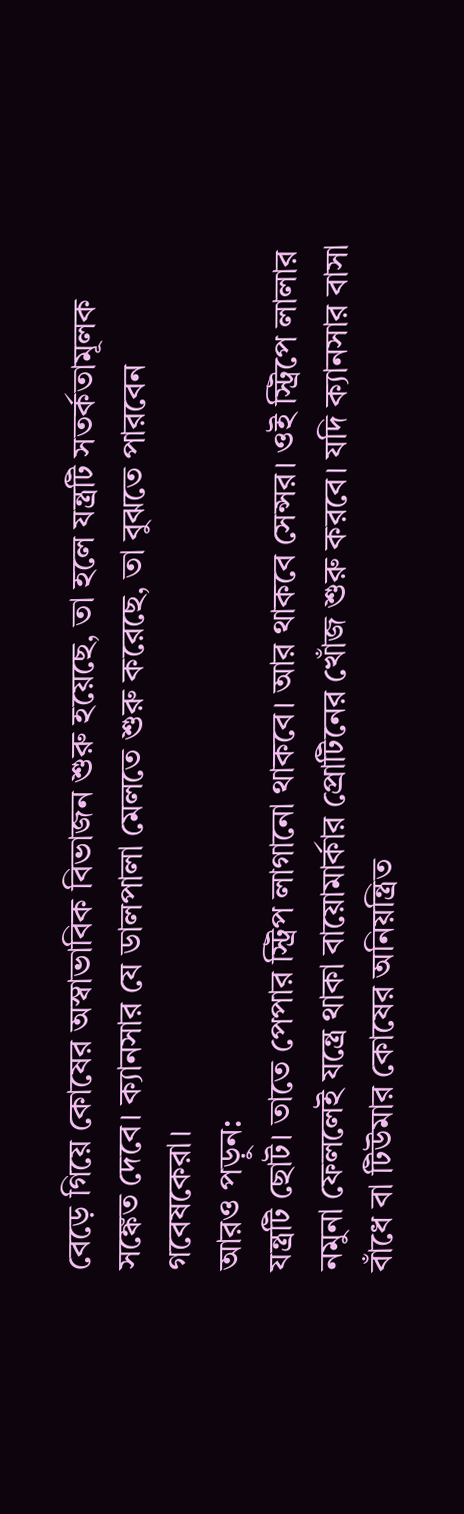বেড়ে গিয়ে কোষের অস্বাভাবিক বিভাজন শুরু হয়েছে, তা হলে যন্ত্রটি সতর্কতামূলক সঙ্কেত দেবে। ক্যানসার যে ডালপালা মেলতে শুরু করেছে, তা বুঝতে পারবেন গবেষকেরা।
আরও পড়ুন:
যন্ত্রটি ছোট। তাতে পেপার স্ট্রিপ লাগানো থাকবে। আর থাকবে সেন্সর। ওই স্ট্রিপে লালার নমুনা ফেললেই যন্ত্রে থাকা বায়োমার্কার প্রোটিনের খোঁজ শুরু করবে। যদি ক্যানসার বাসা বাঁধে বা টিউমার কোষের অনিয়ন্ত্রিত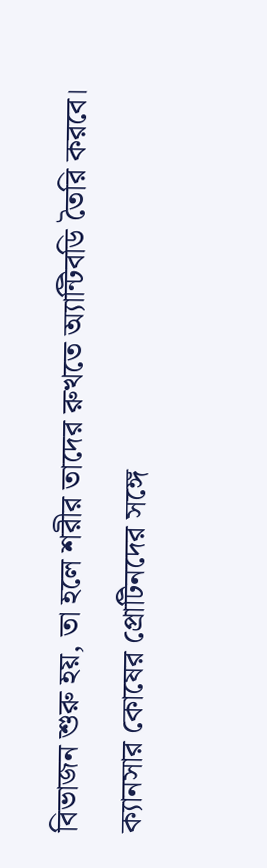বিভাজন শুরু হয়, তা হলে শরীর তাদের রুখতে অ্যান্টিবডি তৈরি করবে। ক্যানসার কোষের প্রোটিনদের সঙ্গে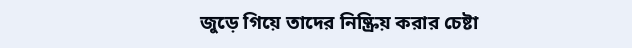জুড়ে গিয়ে তাদের নিষ্ক্রিয় করার চেষ্টা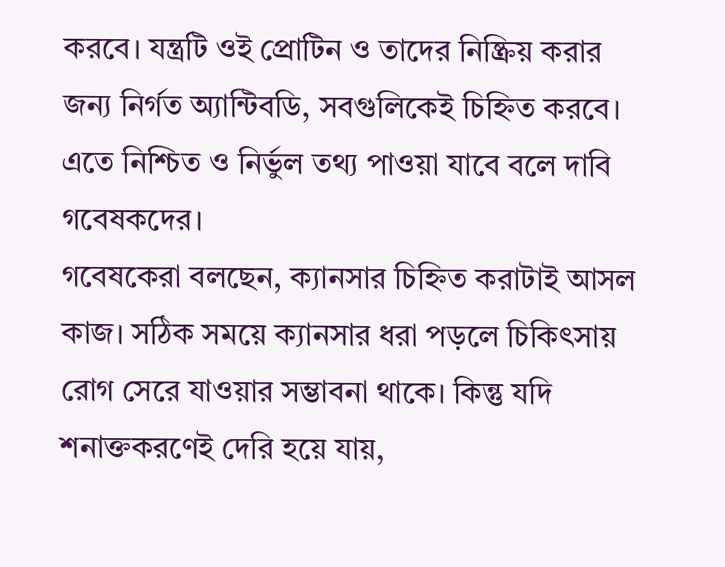করবে। যন্ত্রটি ওই প্রোটিন ও তাদের নিষ্ক্রিয় করার জন্য নির্গত অ্যান্টিবডি, সবগুলিকেই চিহ্নিত করবে। এতে নিশ্চিত ও নির্ভুল তথ্য পাওয়া যাবে বলে দাবি গবেষকদের।
গবেষকেরা বলছেন, ক্যানসার চিহ্নিত করাটাই আসল কাজ। সঠিক সময়ে ক্যানসার ধরা পড়লে চিকিৎসায় রোগ সেরে যাওয়ার সম্ভাবনা থাকে। কিন্তু যদি শনাক্তকরণেই দেরি হয়ে যায়,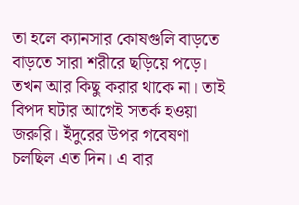তা হলে ক্যানসার কোষগুলি বাড়তে বাড়তে সারা শরীরে ছড়িয়ে পড়ে। তখন আর কিছু করার থাকে না। তাই বিপদ ঘটার আগেই সতর্ক হওয়া জরুরি। ইঁদুরের উপর গবেষণা চলছিল এত দিন। এ বার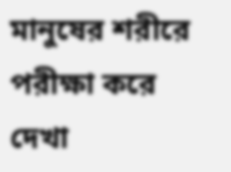মানুষের শরীরে পরীক্ষা করে দেখা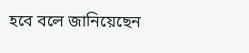হবে বলে জানিয়েছেন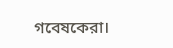গবেষকেরা।